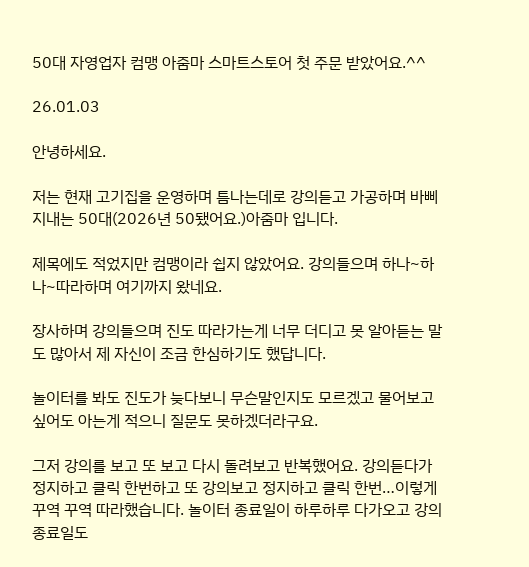50대 자영업자 컴맹 아줌마 스마트스토어 첫 주문 받았어요.^^

26.01.03

안녕하세요.

저는 현재 고기집을 운영하며 틈나는데로 강의듣고 가공하며 바삐지내는 50대(2026년 50됐어요.)아줌마 입니다.

제목에도 적었지만 컴맹이라 쉽지 않았어요. 강의들으며 하나~하나~따라하며 여기까지 왔네요.

장사하며 강의들으며 진도 따라가는게 너무 더디고 못 알아듣는 말도 많아서 제 자신이 조금 한심하기도 했답니다.

놀이터를 봐도 진도가 늦다보니 무슨말인지도 모르겠고 물어보고 싶어도 아는게 적으니 질문도 못하겠더라구요.

그저 강의를 보고 또 보고 다시 돌려보고 반복했어요. 강의듣다가 정지하고 클릭 한번하고 또 강의보고 정지하고 클릭 한번…이렇게 꾸역 꾸역 따라했습니다. 놀이터 종료일이 하루하루 다가오고 강의종료일도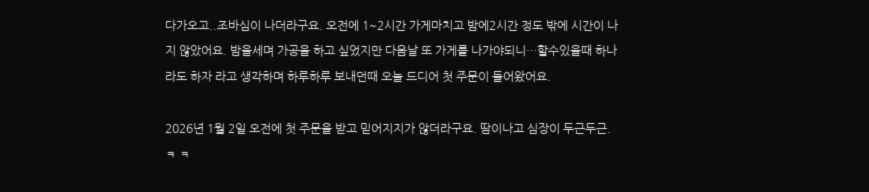다가오고..조바심이 나더라구요. 오전에 1~2시간 가게마치고 밤에2시간 정도 밖에 시간이 나지 않았어요. 밤을세며 가공을 하고 싶었지만 다음날 또 가게를 나가야되니…할수있을때 하나라도 하자 라고 생각하며 하루하루 보내던때 오늘 드디어 첫 주문이 들어왔어요.

2026년 1월 2일 오전에 첫 주문을 받고 믿어지지가 않더라구요. 땀이나고 심장이 두근두근.ㅋ ㅋ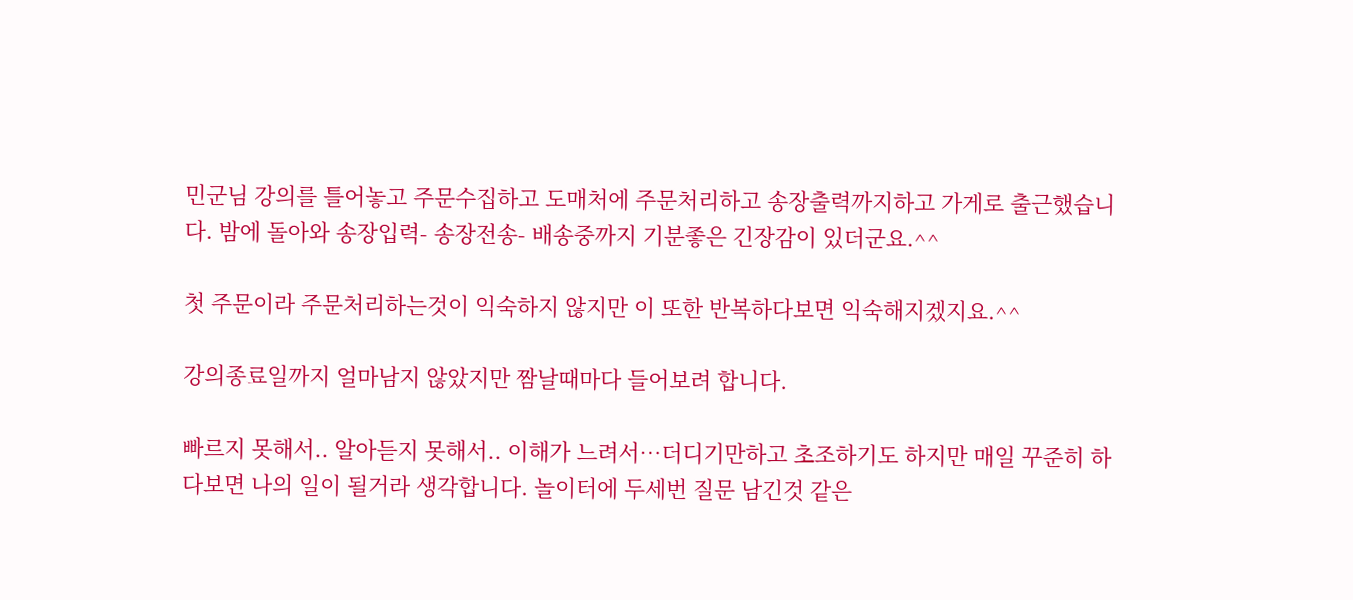민군님 강의를 틀어놓고 주문수집하고 도매처에 주문처리하고 송장출력까지하고 가게로 출근했습니다. 밤에 돌아와 송장입력- 송장전송- 배송중까지 기분좋은 긴장감이 있더군요.^^

첫 주문이라 주문처리하는것이 익숙하지 않지만 이 또한 반복하다보면 익숙해지겠지요.^^

강의종료일까지 얼마남지 않았지만 짬날때마다 들어보려 합니다.

빠르지 못해서.. 알아듣지 못해서.. 이해가 느려서…더디기만하고 초조하기도 하지만 매일 꾸준히 하다보면 나의 일이 될거라 생각합니다. 놀이터에 두세번 질문 남긴것 같은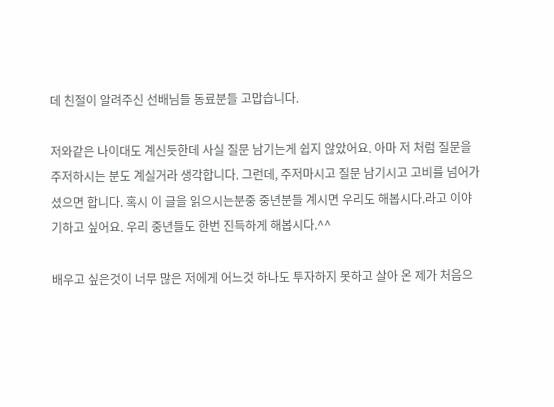데 친절이 알려주신 선배님들 동료분들 고맙습니다.

저와같은 나이대도 계신듯한데 사실 질문 남기는게 쉽지 않았어요. 아마 저 처럼 질문을 주저하시는 분도 계실거라 생각합니다. 그런데, 주저마시고 질문 남기시고 고비를 넘어가셨으면 합니다. 혹시 이 글을 읽으시는분중 중년분들 계시면 우리도 해봅시다.라고 이야기하고 싶어요. 우리 중년들도 한번 진득하게 해봅시다.^^

배우고 싶은것이 너무 많은 저에게 어느것 하나도 투자하지 못하고 살아 온 제가 처음으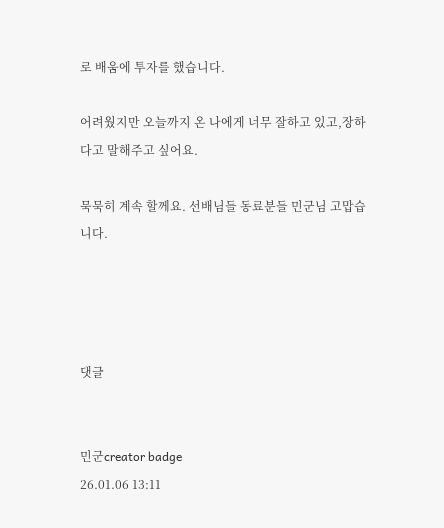로 배움에 투자를 했습니다.

어려웠지만 오늘까지 온 나에게 너무 잘하고 있고,장하다고 말해주고 싶어요.

묵묵히 계속 할께요. 선배님들 동료분들 민군님 고맙습니다.




댓글


민군creator badge
26.01.06 13:11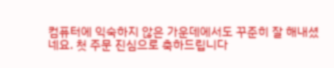컴퓨터에 익숙하지 않은 가운데에서도 꾸준히 잘 해내셨네요. 첫 주문 진심으로 축하드립니다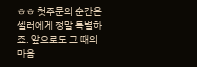ㅎㅎ 첫주문의 순간은 셀러에게 정말 특별하죠. 앞으로도 그 때의 마음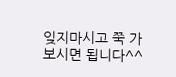잊지마시고 쭉 가보시면 됩니다^^